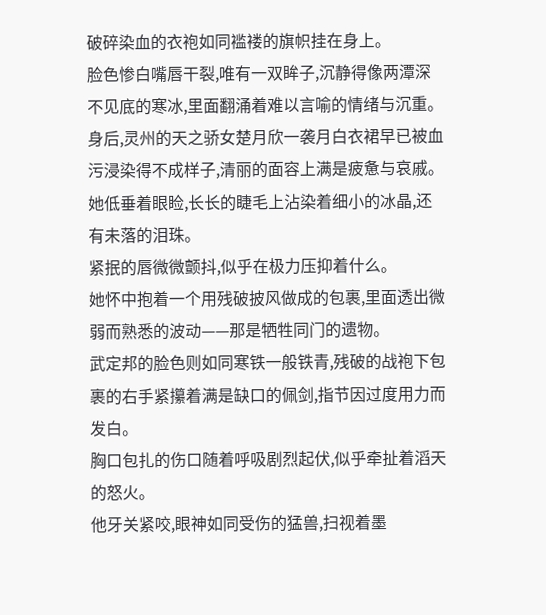破碎染血的衣袍如同褴褛的旗帜挂在身上。
脸色惨白嘴唇干裂,唯有一双眸子,沉静得像两潭深不见底的寒冰,里面翻涌着难以言喻的情绪与沉重。
身后,灵州的天之骄女楚月欣一袭月白衣裙早已被血污浸染得不成样子,清丽的面容上满是疲惫与哀戚。
她低垂着眼睑,长长的睫毛上沾染着细小的冰晶,还有未落的泪珠。
紧抿的唇微微颤抖,似乎在极力压抑着什么。
她怀中抱着一个用残破披风做成的包裹,里面透出微弱而熟悉的波动——那是牺牲同门的遗物。
武定邦的脸色则如同寒铁一般铁青,残破的战袍下包裹的右手紧攥着满是缺口的佩剑,指节因过度用力而发白。
胸口包扎的伤口随着呼吸剧烈起伏,似乎牵扯着滔天的怒火。
他牙关紧咬,眼神如同受伤的猛兽,扫视着墨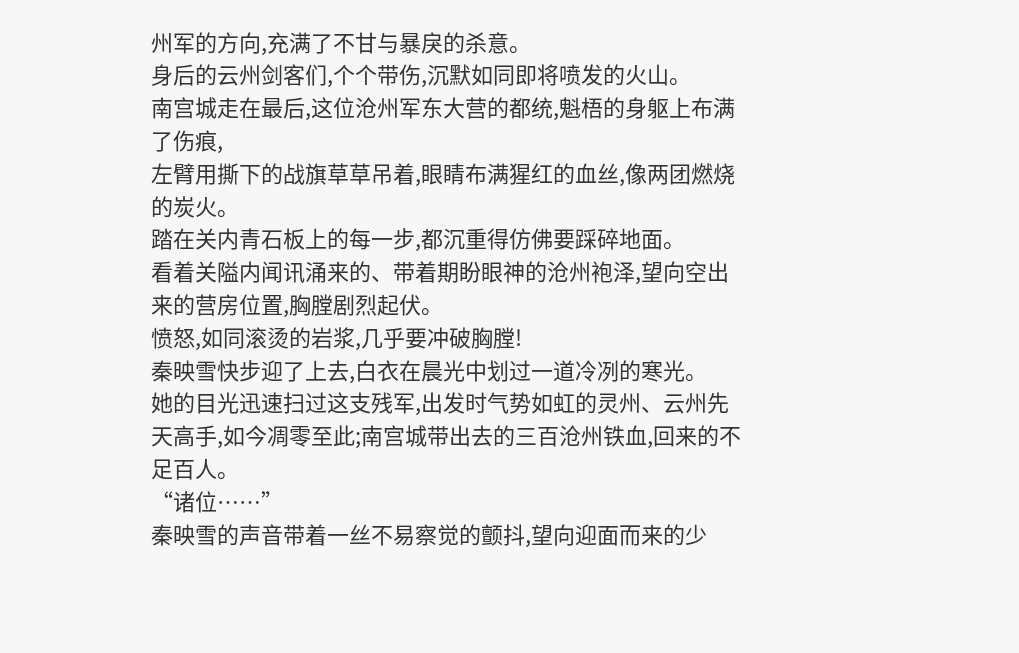州军的方向,充满了不甘与暴戾的杀意。
身后的云州剑客们,个个带伤,沉默如同即将喷发的火山。
南宫城走在最后,这位沧州军东大营的都统,魁梧的身躯上布满了伤痕,
左臂用撕下的战旗草草吊着,眼睛布满猩红的血丝,像两团燃烧的炭火。
踏在关内青石板上的每一步,都沉重得仿佛要踩碎地面。
看着关隘内闻讯涌来的、带着期盼眼神的沧州袍泽,望向空出来的营房位置,胸膛剧烈起伏。
愤怒,如同滚烫的岩浆,几乎要冲破胸膛!
秦映雪快步迎了上去,白衣在晨光中划过一道冷冽的寒光。
她的目光迅速扫过这支残军,出发时气势如虹的灵州、云州先天高手,如今凋零至此;南宫城带出去的三百沧州铁血,回来的不足百人。
“诸位……”
秦映雪的声音带着一丝不易察觉的颤抖,望向迎面而来的少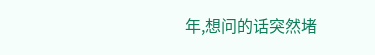年,想问的话突然堵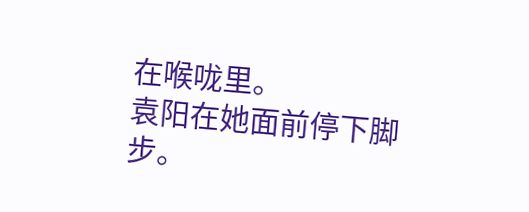在喉咙里。
袁阳在她面前停下脚步。